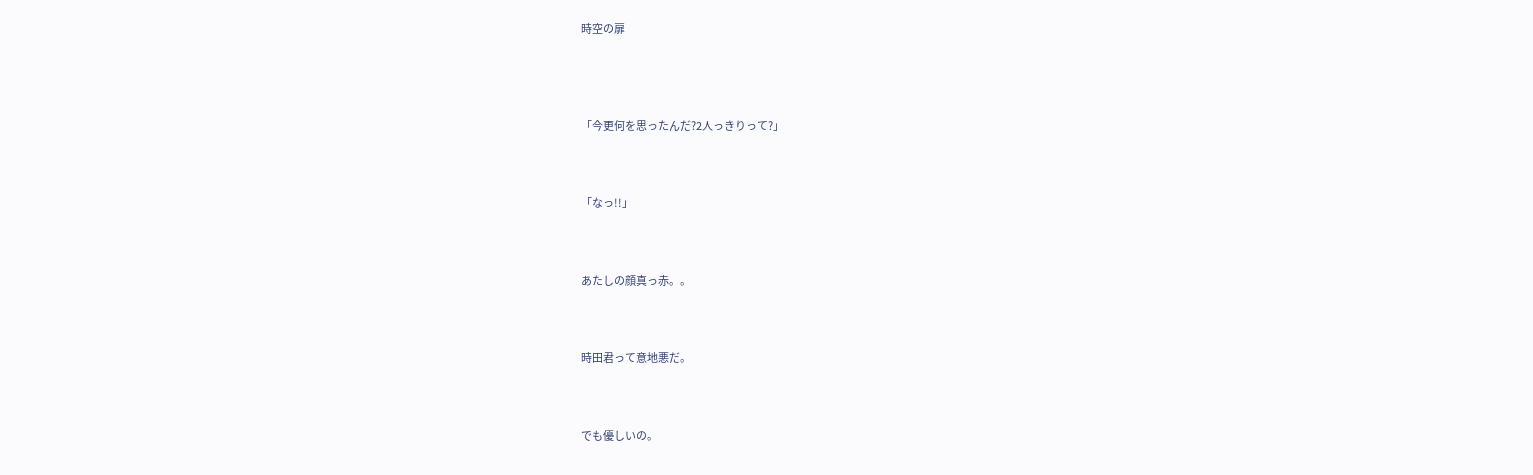時空の扉




「今更何を思ったんだ?2人っきりって?」



「なっ!!」



あたしの顔真っ赤。。



時田君って意地悪だ。



でも優しいの。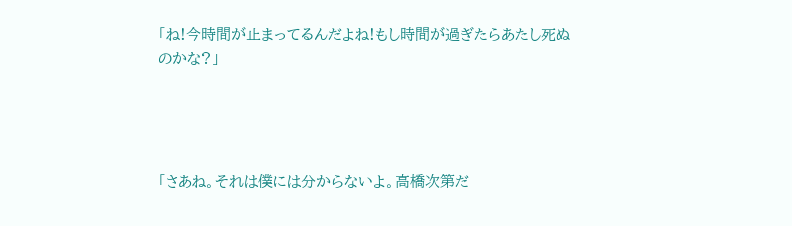「ね!今時間が止まってるんだよね!もし時間が過ぎたらあたし死ぬのかな?」




「さあね。それは僕には分からないよ。高橋次第だ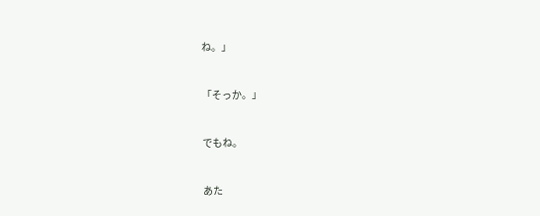ね。」



「そっか。」



でもね。



あた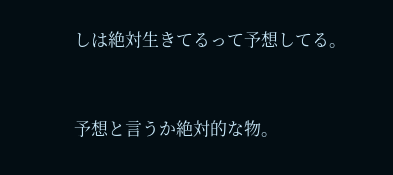しは絶対生きてるって予想してる。



予想と言うか絶対的な物。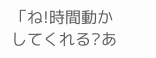「ね!時間動かしてくれる?あ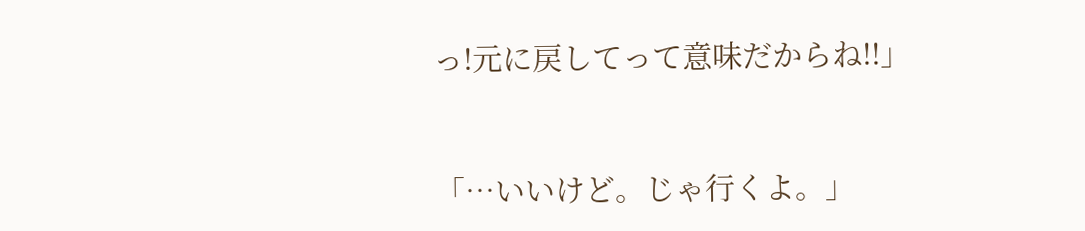っ!元に戻してって意味だからね!!」



「…いいけど。じゃ行くよ。」